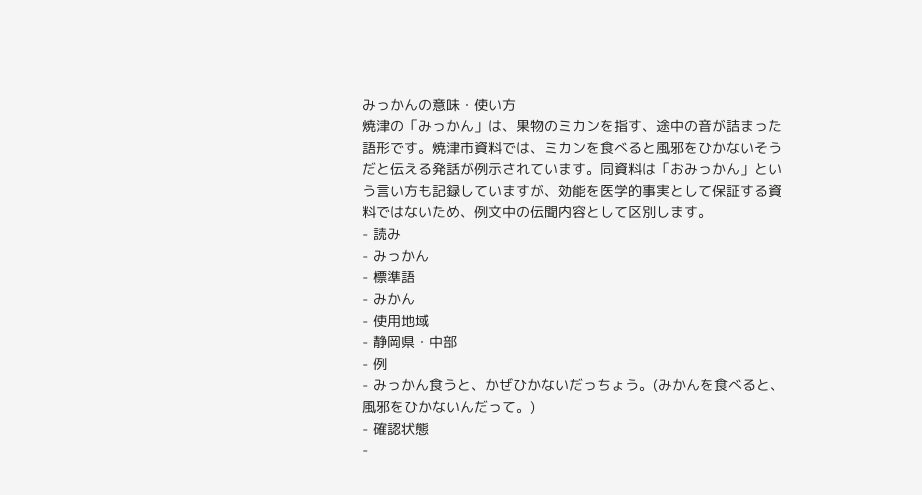みっかんの意味・使い方
焼津の「みっかん」は、果物のミカンを指す、途中の音が詰まった語形です。焼津市資料では、ミカンを食べると風邪をひかないそうだと伝える発話が例示されています。同資料は「おみっかん」という言い方も記録していますが、効能を医学的事実として保証する資料ではないため、例文中の伝聞内容として区別します。
- 読み
- みっかん
- 標準語
- みかん
- 使用地域
- 静岡県・中部
- 例
- みっかん食うと、かぜひかないだっちょう。(みかんを食べると、風邪をひかないんだって。)
- 確認状態
-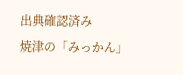出典確認済み
焼津の「みっかん」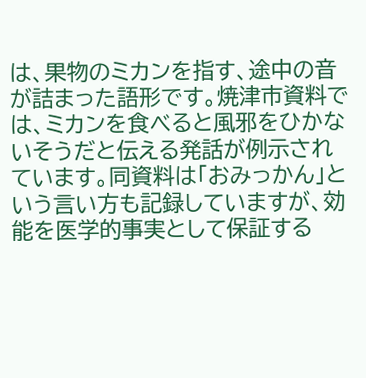は、果物のミカンを指す、途中の音が詰まった語形です。焼津市資料では、ミカンを食べると風邪をひかないそうだと伝える発話が例示されています。同資料は「おみっかん」という言い方も記録していますが、効能を医学的事実として保証する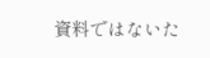資料ではないた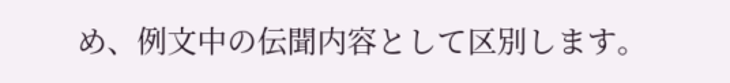め、例文中の伝聞内容として区別します。